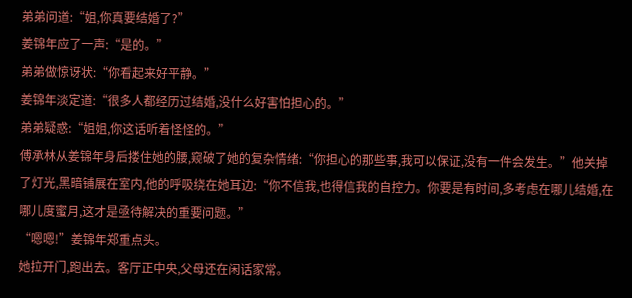弟弟问道:“姐,你真要结婚了?”
姜锦年应了一声:“是的。”
弟弟做惊讶状:“你看起来好平静。”
姜锦年淡定道:“很多人都经历过结婚,没什么好害怕担心的。”
弟弟疑惑:“姐姐,你这话听着怪怪的。”
傅承林从姜锦年身后搂住她的腰,窥破了她的复杂情绪:“你担心的那些事,我可以保证,没有一件会发生。”他关掉了灯光,黑暗铺展在室内,他的呼吸绕在她耳边:“你不信我,也得信我的自控力。你要是有时间,多考虑在哪儿结婚,在哪儿度蜜月,这才是亟待解决的重要问题。”
“嗯嗯!”姜锦年郑重点头。
她拉开门,跑出去。客厅正中央,父母还在闲话家常。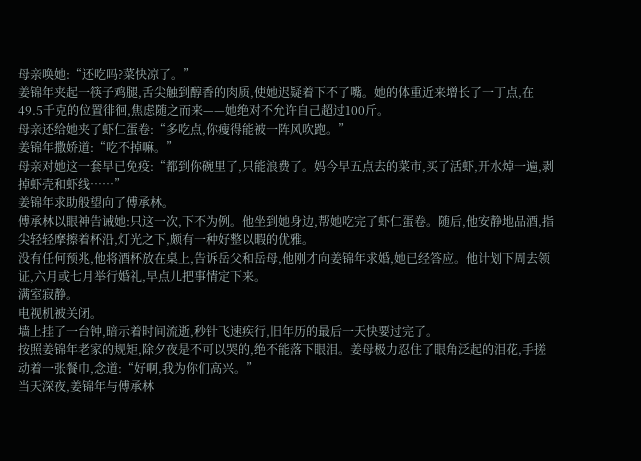母亲唤她:“还吃吗?菜快凉了。”
姜锦年夹起一筷子鸡腿,舌尖触到醇香的肉质,使她迟疑着下不了嘴。她的体重近来增长了一丁点,在49.5千克的位置徘徊,焦虑随之而来——她绝对不允许自己超过100斤。
母亲还给她夹了虾仁蛋卷:“多吃点,你瘦得能被一阵风吹跑。”
姜锦年撒娇道:“吃不掉嘛。”
母亲对她这一套早已免疫:“都到你碗里了,只能浪费了。妈今早五点去的菜市,买了活虾,开水焯一遍,剥掉虾壳和虾线……”
姜锦年求助般望向了傅承林。
傅承林以眼神告诫她:只这一次,下不为例。他坐到她身边,帮她吃完了虾仁蛋卷。随后,他安静地品酒,指尖轻轻摩擦着杯沿,灯光之下,颇有一种好整以暇的优雅。
没有任何预兆,他将酒杯放在桌上,告诉岳父和岳母,他刚才向姜锦年求婚,她已经答应。他计划下周去领证,六月或七月举行婚礼,早点儿把事情定下来。
满室寂静。
电视机被关闭。
墙上挂了一台钟,暗示着时间流逝,秒针飞速疾行,旧年历的最后一天快要过完了。
按照姜锦年老家的规矩,除夕夜是不可以哭的,绝不能落下眼泪。姜母极力忍住了眼角泛起的泪花,手搓动着一张餐巾,念道:“好啊,我为你们高兴。”
当天深夜,姜锦年与傅承林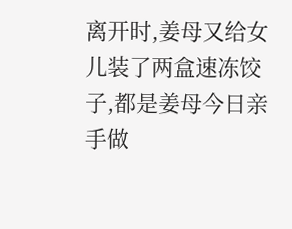离开时,姜母又给女儿装了两盒速冻饺子,都是姜母今日亲手做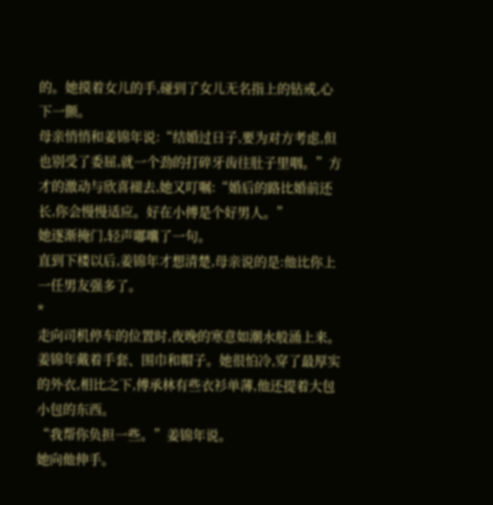的。她摸着女儿的手,碰到了女儿无名指上的钻戒,心下一颤。
母亲悄悄和姜锦年说:“结婚过日子,要为对方考虑,但也别受了委屈,就一个劲的打碎牙齿往肚子里咽。”方才的激动与欣喜褪去,她又叮嘱:“婚后的路比婚前还长,你会慢慢适应。好在小傅是个好男人。”
她逐渐掩门,轻声嘟囔了一句。
直到下楼以后,姜锦年才想清楚,母亲说的是:他比你上一任男友强多了。
*
走向司机停车的位置时,夜晚的寒意如潮水般涌上来。
姜锦年戴着手套、围巾和帽子。她很怕冷,穿了最厚实的外衣,相比之下,傅承林有些衣衫单薄,他还提着大包小包的东西。
“我帮你负担一些。”姜锦年说。
她向他伸手。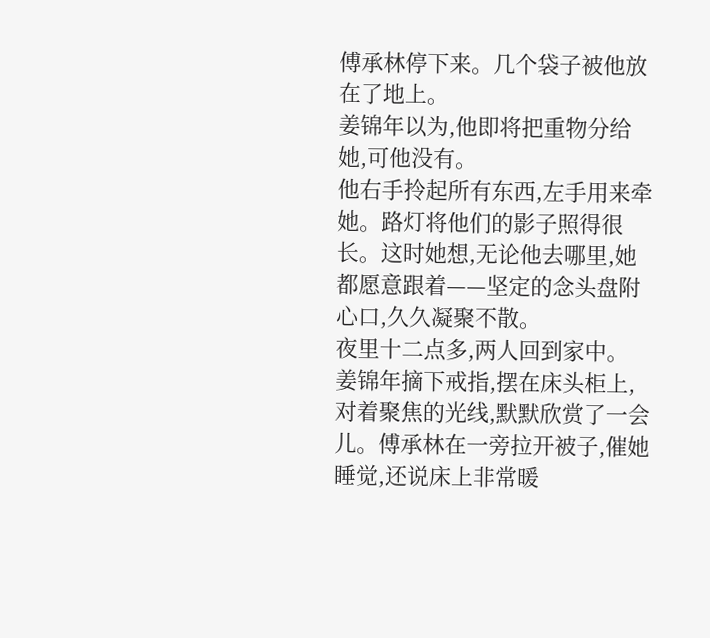傅承林停下来。几个袋子被他放在了地上。
姜锦年以为,他即将把重物分给她,可他没有。
他右手拎起所有东西,左手用来牵她。路灯将他们的影子照得很长。这时她想,无论他去哪里,她都愿意跟着——坚定的念头盘附心口,久久凝聚不散。
夜里十二点多,两人回到家中。
姜锦年摘下戒指,摆在床头柜上,对着聚焦的光线,默默欣赏了一会儿。傅承林在一旁拉开被子,催她睡觉,还说床上非常暖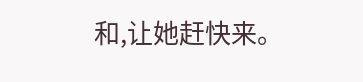和,让她赶快来。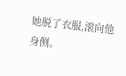她脱了衣服,滚向他身侧。